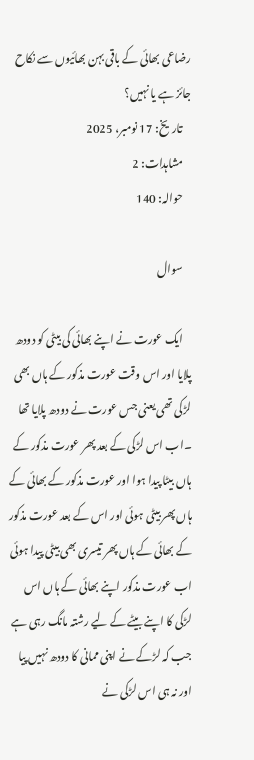رضاعی بھائی کے باقی بہن بھائیوں سے نکاح جائز ہے یا نہیں؟
    تاریخ: 17 نومبر، 2025
    مشاہدات: 2
    حوالہ: 140

    سوال

    ایک عورت نے اپنے بھائی کی بیٹی کو دودھ پلایا اور اس وقت عورت مذکور کے ہاں بھی لڑکی تھی یعنی جس عورت نے دودھ پلایا تھا ۔اب اس لڑکی کے بعد پھر عورت مذکور کے ہاں بیٹا پیدا ہوا اور عورت مذکور کے بھائی کے ہاں پھر بیٹی ہوئی اور اس کے بعد عورت مذکور کے بھائی کے ہاں پھر تیسری بھی بیٹی پیدا ہوئی اب عورت مذکور اپنے بھائی کے ہاں اس لڑکی کا اپنے بیٹے کے لیے رشتہ مانگ رہی ہے جب کہ لڑکے نے اپنی ممانی کا دودھ نہیں پیا اور نہ ہی اس لڑکی نے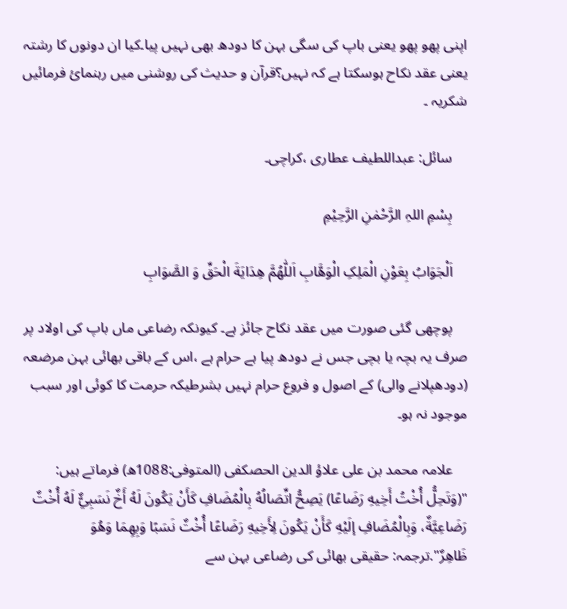اپنی پھو پھو یعنی باپ کی سگی بہن کا دودھ بھی نہیں پیا۔کیا ان دونوں کا رشتہ یعنی عقد نکاح ہوسکتا ہے کہ نہیں؟قرآن و حدیث کی روشنی میں رہنمائ فرمائیں شکریہ ۔

    سائل: عبداللطیف عطاری ،کراچی۔

    بِسْمِ اللہِ الرَّحْمٰنِ الرَّحِيْمِ

    اَلْجَوَابُ بِعَوْنِ الْمَلِکِ الْوَھَّابِ اَللّٰھُمَّ ھِدَايَةَ الْحَقِّ وَ الصَّوَابِ

    پوچھی گئی صورت میں عقد نکاح جائز ہے۔ کیونکہ رضاعی ماں باپ کی اولاد پر صرف یہ بچہ یا بچی جس نے دودھ پیا ہے حرام ہے ،اس کے باقی بھائی بہن مرضعہ (دودھپلانے والی) کے اصول و فروع حرام نہیں بشرطیکہ حرمت کا کوئی اور سبب موجود نہ ہو۔

    علامہ محمد بن علی علاؤ الدین الحصکفی (المتوفی:1088ھ) فرماتے ہیں: "(وَتَحِلُّ أُخْتُ أَخِيهِ رَضَاعًا) يَصِحُّ اتِّصَالُهُ بِالْمُضَافِ كَأَنْ يَكُونَ لَهُ أَخٌ نَسَبِيٌّ لَهُ أُخْتٌ رَضَاعِيَّةٌ، وَبِالْمُضَافِ إلَيْهِ كَأَنْ يَكُونَ لِأَخِيهِ رَضَاعًا أُخْتٌ نَسَبًا وَبِهِمَا وَهُوَ ظَاهِرٌ".ترجمہ: حقیقی بھائی کی رضاعی بہن سے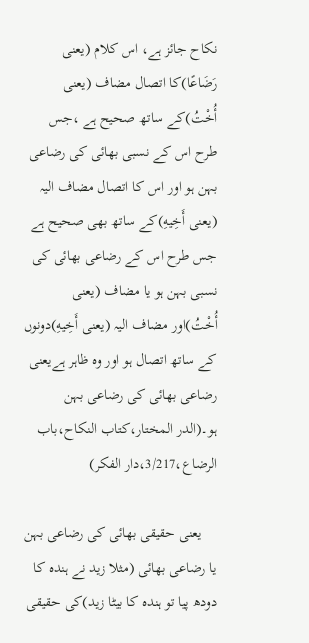نکاح جائز ہے، اس کلام (یعنی رَضَاعًا)کا اتصال مضاف (یعنی أُخْتُ)کے ساتھ صحیح ہے ،جس طرح اس کے نسبی بھائی کی رضاعی بہن ہو اور اس کا اتصال مضاف الیہ (یعنی أَخِيهِ)کے ساتھ بھی صحیح ہے جس طرح اس کے رضاعی بھائی کی نسبی بہن ہو یا مضاف (یعنی أُخْتُ)اور مضاف الیہ (یعنی أَخِيهِ)دونوں کے ساتھ اتصال ہو اور وہ ظاہر ہےیعنی رضاعی بھائی کی رضاعی بہن ہو۔(الدر المختار،کتاب النکاح،باب الرضاع،3/217،دار الفکر)

    یعنی حقیقی بھائی کی رضاعی بہن یا رضاعی بھائی (مثلا زید نے ہندہ کا دودھ پیا تو ہندہ کا بیٹا زید)کی حقیقی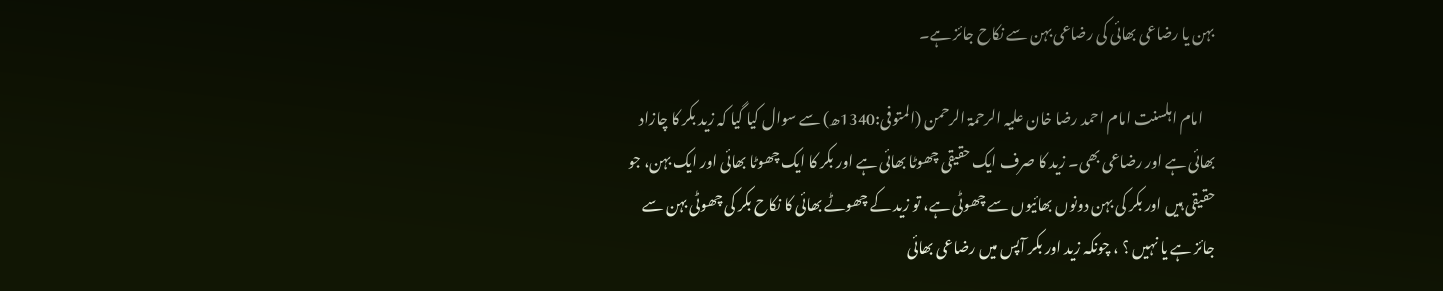بہن یا رضاعی بھائی کی رضاعی بہن سے نکاح جائز ہے۔

    امام اہلسنت امام احمد رضا خان علیہ الرحمۃ الرحمن (المتوفی:1340ھ) سے سوال کیا گیا کہ زید بکر کا چازاد بھائی ہے اور رضاعی بھی۔ زید کا صرف ایک حقیقی چھوٹا بھائی ہے اور بکر کا ایک چھوٹا بھائی اور ایک بہن، جو حقیقی ہیں اور بکر کی بہن دونوں بھائیوں سے چھوٹی ہے، تو زید کے چھوٹے بھائی کا نکاح بکر کی چھوٹی بہن سے جائز ہے یا نہیں ؟ ، چونکہ زید اور بکر آپس میں رضاعی بھائی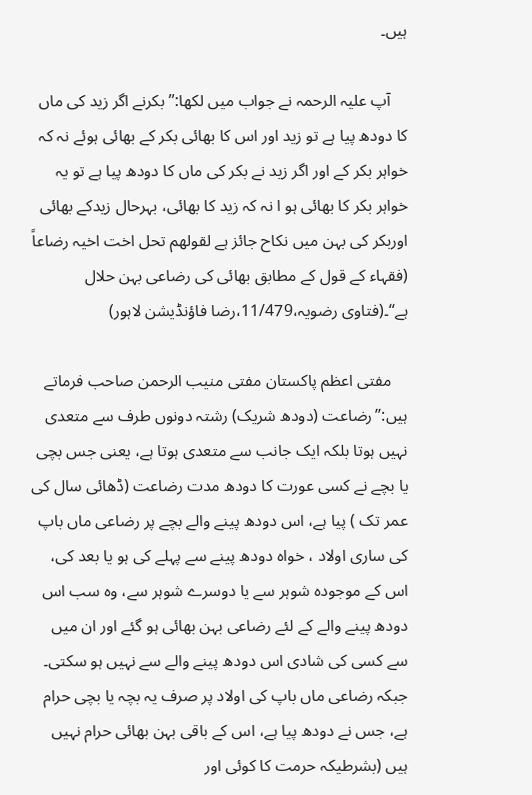ہیں۔

    آپ علیہ الرحمہ نے جواب میں لکھا:’’بکرنے اگر زید کی ماں کا دودھ پیا ہے تو زید اور اس کا بھائی بکر کے بھائی ہوئے نہ کہ خواہر بکر کے اور اگر زید نے بکر کی ماں کا دودھ پیا ہے تو یہ خواہر بکر کا بھائی ہو ا نہ کہ زید کا بھائی، بہرحال زیدکے بھائی اوربکر کی بہن میں نکاح جائز ہے لقولھم تحل اخت اخیہ رضاعاً (فقہاء کے قول کے مطابق بھائی کی رضاعی بہن حلال ہے‘‘۔(فتاوی رضویہ،11/479،رضا فاؤنڈیشن لاہور)

    مفتی اعظم پاکستان مفتی منیب الرحمن صاحب فرماتے ہیں:’’رضاعت (دودھ شریک) رشتہ دونوں طرف سے متعدی نہیں ہوتا بلکہ ایک جانب سے متعدی ہوتا ہے، یعنی جس بچی یا بچے نے کسی عورت کا دودھ مدت رضاعت (ڈھائی سال کی عمر تک ) پیا ہے، اس دودھ پینے والے بچے پر رضاعی ماں باپ کی ساری اولاد ، خواہ دودھ پینے سے پہلے کی ہو یا بعد کی، اس کے موجودہ شوہر سے یا دوسرے شوہر سے، وہ سب اس دودھ پینے والے کے لئے رضاعی بہن بھائی ہو گئے اور ان میں سے کسی کی شادی اس دودھ پینے والے سے نہیں ہو سکتی۔ جبکہ رضاعی ماں باپ کی اولاد پر صرف یہ بچہ یا بچی حرام ہے، جس نے دودھ پیا ہے، اس کے باقی بہن بھائی حرام نہیں ہیں (بشرطیکہ حرمت کا کوئی اور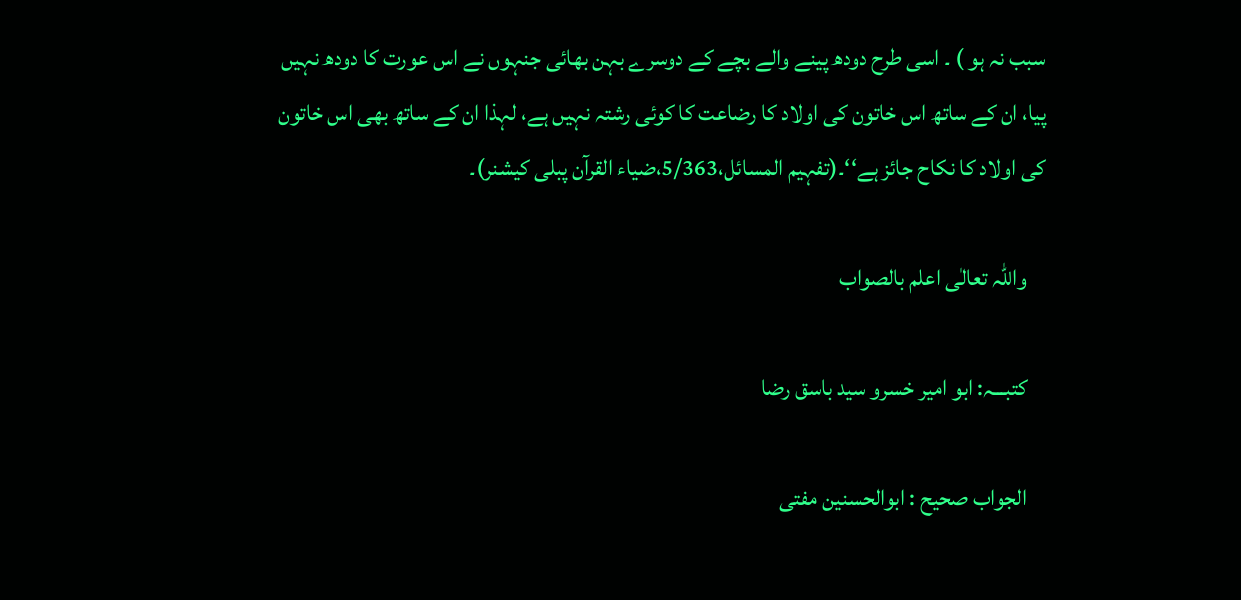سبب نہ ہو ) ۔ اسی طرح دودھ پینے والے بچے کے دوسرے بہن بھائی جنہوں نے اس عورت کا دودھ نہیں پیا، ان کے ساتھ اس خاتون کی اولاد کا رضاعت کا کوئی رشتہ نہیں ہے، لہذا ان کے ساتھ بھی اس خاتون کی اولاد کا نکاح جائز ہے‘‘۔(تفہیم المسائل،5/363،ضیاء القرآن پبلی کیشنر)۔

    واللہ تعالٰی اعلم بالصواب

    کتبـــہ: ابو امیر خسرو سید باسق رضا

    الجواب صحیح : ابوالحسنین مفتی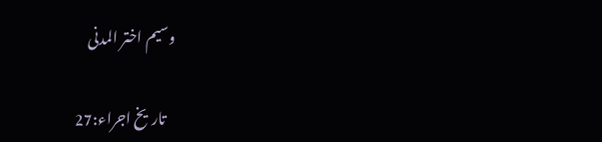وسیم اختر المدنی

    تاریخ اجراء:27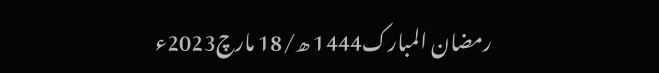رمضان المبارک1444 ھ/18 مارچ2023ء